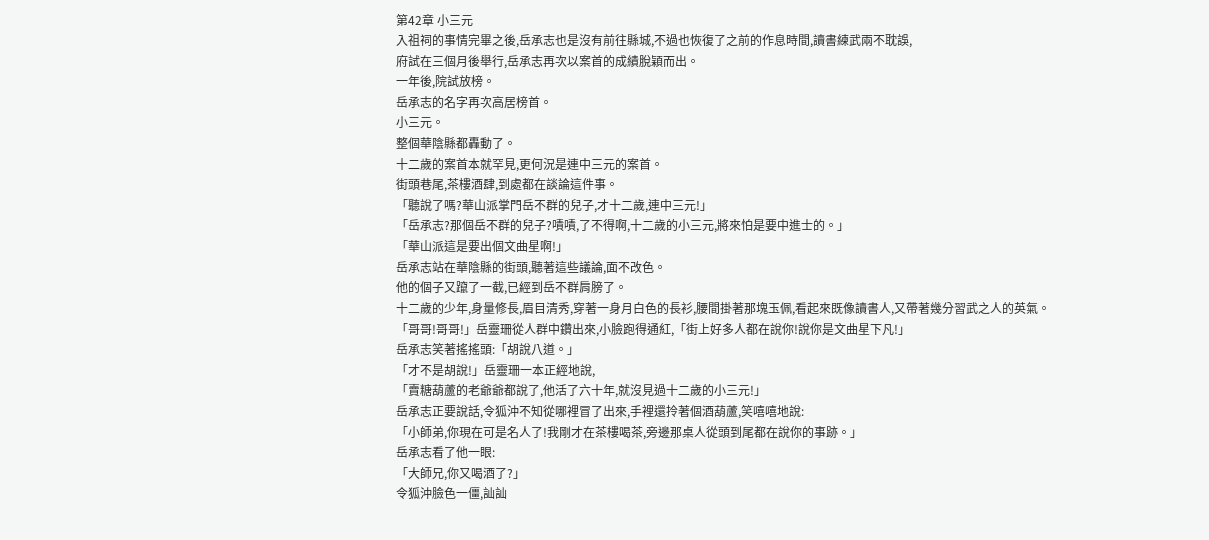第42章 小三元
入祖祠的事情完畢之後,岳承志也是沒有前往縣城,不過也恢復了之前的作息時間,讀書練武兩不耽誤,
府試在三個月後舉行,岳承志再次以案首的成績脫穎而出。
一年後,院試放榜。
岳承志的名字再次高居榜首。
小三元。
整個華陰縣都轟動了。
十二歲的案首本就罕見,更何況是連中三元的案首。
街頭巷尾,茶樓酒肆,到處都在談論這件事。
「聽說了嗎?華山派掌門岳不群的兒子,才十二歲,連中三元!」
「岳承志?那個岳不群的兒子?嘖嘖,了不得啊,十二歲的小三元,將來怕是要中進士的。」
「華山派這是要出個文曲星啊!」
岳承志站在華陰縣的街頭,聽著這些議論,面不改色。
他的個子又躥了一截,已經到岳不群肩膀了。
十二歲的少年,身量修長,眉目清秀,穿著一身月白色的長衫,腰間掛著那塊玉佩,看起來既像讀書人,又帶著幾分習武之人的英氣。
「哥哥!哥哥!」岳靈珊從人群中鑽出來,小臉跑得通紅,「街上好多人都在說你!說你是文曲星下凡!」
岳承志笑著搖搖頭:「胡說八道。」
「才不是胡說!」岳靈珊一本正經地說,
「賣糖葫蘆的老爺爺都說了,他活了六十年,就沒見過十二歲的小三元!」
岳承志正要說話,令狐沖不知從哪裡冒了出來,手裡還拎著個酒葫蘆,笑嘻嘻地說:
「小師弟,你現在可是名人了!我剛才在茶樓喝茶,旁邊那桌人從頭到尾都在說你的事跡。」
岳承志看了他一眼:
「大師兄,你又喝酒了?」
令狐沖臉色一僵,訕訕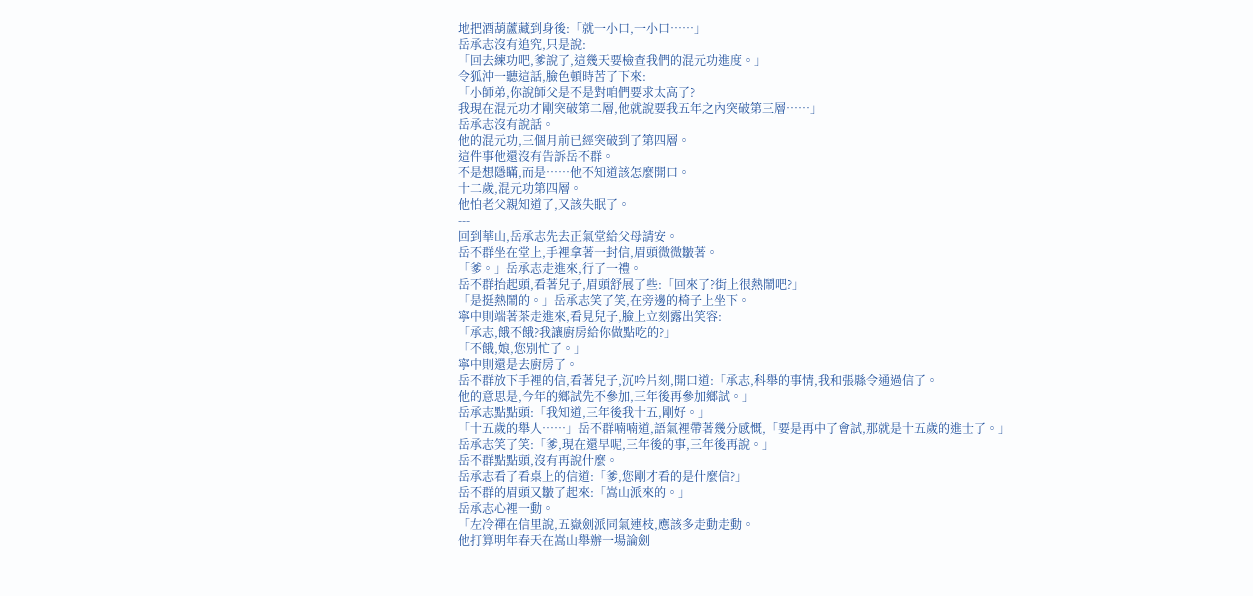地把酒葫蘆藏到身後:「就一小口,一小口……」
岳承志沒有追究,只是說:
「回去練功吧,爹說了,這幾天要檢查我們的混元功進度。」
令狐沖一聽這話,臉色頓時苦了下來:
「小師弟,你說師父是不是對咱們要求太高了?
我現在混元功才剛突破第二層,他就說要我五年之內突破第三層……」
岳承志沒有說話。
他的混元功,三個月前已經突破到了第四層。
這件事他還沒有告訴岳不群。
不是想隱瞞,而是……他不知道該怎麼開口。
十二歲,混元功第四層。
他怕老父親知道了,又該失眠了。
---
回到華山,岳承志先去正氣堂給父母請安。
岳不群坐在堂上,手裡拿著一封信,眉頭微微皺著。
「爹。」岳承志走進來,行了一禮。
岳不群抬起頭,看著兒子,眉頭舒展了些:「回來了?街上很熱鬧吧?」
「是挺熱鬧的。」岳承志笑了笑,在旁邊的椅子上坐下。
寧中則端著茶走進來,看見兒子,臉上立刻露出笑容:
「承志,餓不餓?我讓廚房給你做點吃的?」
「不餓,娘,您別忙了。」
寧中則還是去廚房了。
岳不群放下手裡的信,看著兒子,沉吟片刻,開口道:「承志,科舉的事情,我和張縣令通過信了。
他的意思是,今年的鄉試先不參加,三年後再參加鄉試。」
岳承志點點頭:「我知道,三年後我十五,剛好。」
「十五歲的舉人……」岳不群喃喃道,語氣裡帶著幾分感慨,「要是再中了會試,那就是十五歲的進士了。」
岳承志笑了笑:「爹,現在還早呢,三年後的事,三年後再說。」
岳不群點點頭,沒有再說什麼。
岳承志看了看桌上的信道:「爹,您剛才看的是什麼信?」
岳不群的眉頭又皺了起來:「嵩山派來的。」
岳承志心裡一動。
「左冷禪在信里說,五嶽劍派同氣連枝,應該多走動走動。
他打算明年春天在嵩山舉辦一場論劍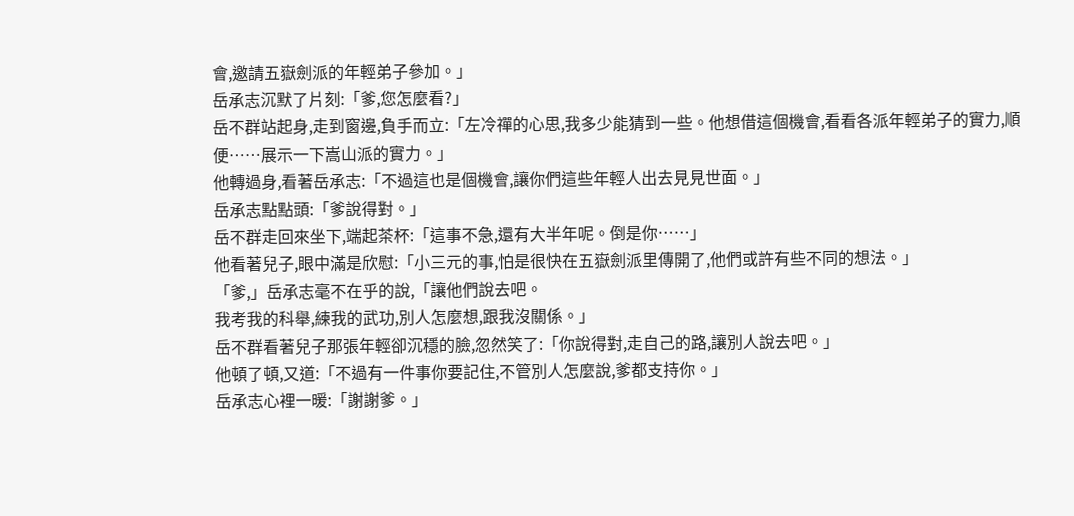會,邀請五嶽劍派的年輕弟子參加。」
岳承志沉默了片刻:「爹,您怎麼看?」
岳不群站起身,走到窗邊,負手而立:「左冷禪的心思,我多少能猜到一些。他想借這個機會,看看各派年輕弟子的實力,順便……展示一下嵩山派的實力。」
他轉過身,看著岳承志:「不過這也是個機會,讓你們這些年輕人出去見見世面。」
岳承志點點頭:「爹說得對。」
岳不群走回來坐下,端起茶杯:「這事不急,還有大半年呢。倒是你……」
他看著兒子,眼中滿是欣慰:「小三元的事,怕是很快在五嶽劍派里傳開了,他們或許有些不同的想法。」
「爹,」岳承志毫不在乎的說,「讓他們說去吧。
我考我的科舉,練我的武功,別人怎麼想,跟我沒關係。」
岳不群看著兒子那張年輕卻沉穩的臉,忽然笑了:「你說得對,走自己的路,讓別人說去吧。」
他頓了頓,又道:「不過有一件事你要記住,不管別人怎麼說,爹都支持你。」
岳承志心裡一暖:「謝謝爹。」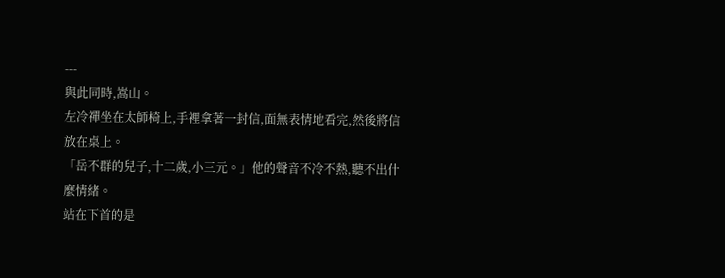---
與此同時,嵩山。
左冷禪坐在太師椅上,手裡拿著一封信,面無表情地看完,然後將信放在桌上。
「岳不群的兒子,十二歲,小三元。」他的聲音不冷不熱,聽不出什麼情緒。
站在下首的是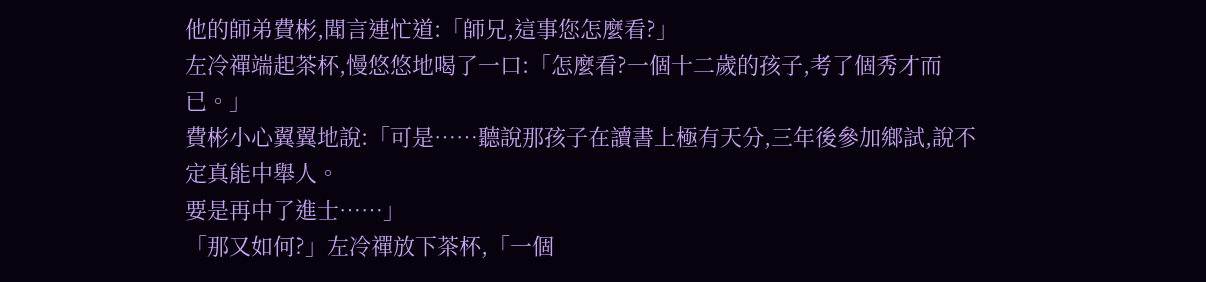他的師弟費彬,聞言連忙道:「師兄,這事您怎麼看?」
左冷禪端起茶杯,慢悠悠地喝了一口:「怎麼看?一個十二歲的孩子,考了個秀才而已。」
費彬小心翼翼地說:「可是……聽說那孩子在讀書上極有天分,三年後參加鄉試,說不定真能中舉人。
要是再中了進士……」
「那又如何?」左冷禪放下茶杯,「一個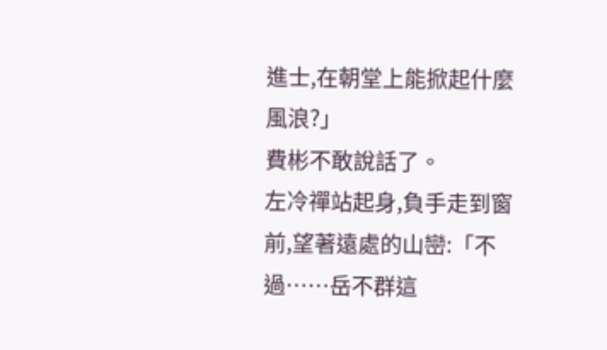進士,在朝堂上能掀起什麼風浪?」
費彬不敢說話了。
左冷禪站起身,負手走到窗前,望著遠處的山巒:「不過……岳不群這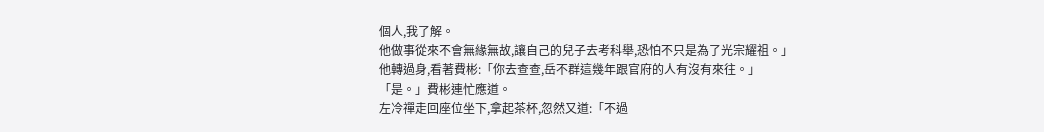個人,我了解。
他做事從來不會無緣無故,讓自己的兒子去考科舉,恐怕不只是為了光宗耀祖。」
他轉過身,看著費彬:「你去查查,岳不群這幾年跟官府的人有沒有來往。」
「是。」費彬連忙應道。
左冷禪走回座位坐下,拿起茶杯,忽然又道:「不過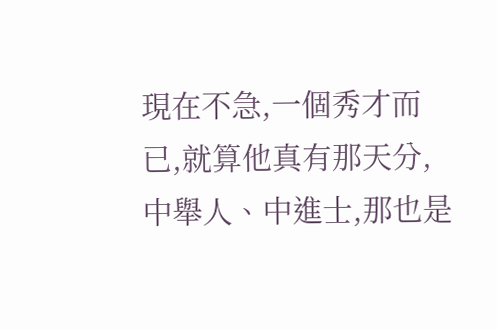現在不急,一個秀才而已,就算他真有那天分,中舉人、中進士,那也是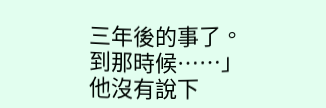三年後的事了。
到那時候……」
他沒有說下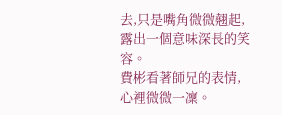去,只是嘴角微微翹起,露出一個意味深長的笑容。
費彬看著師兄的表情,心裡微微一凜。